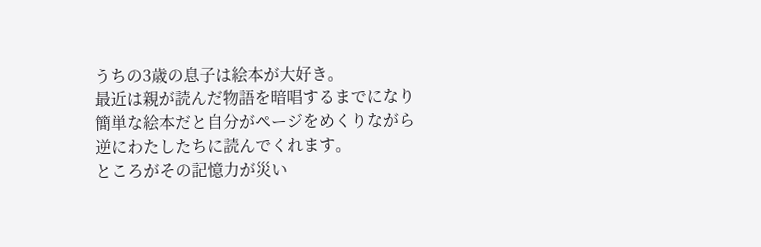うちの3歳の息子は絵本が大好き。
最近は親が読んだ物語を暗唱するまでになり
簡単な絵本だと自分がページをめくりながら
逆にわたしたちに読んでくれます。
ところがその記憶力が災い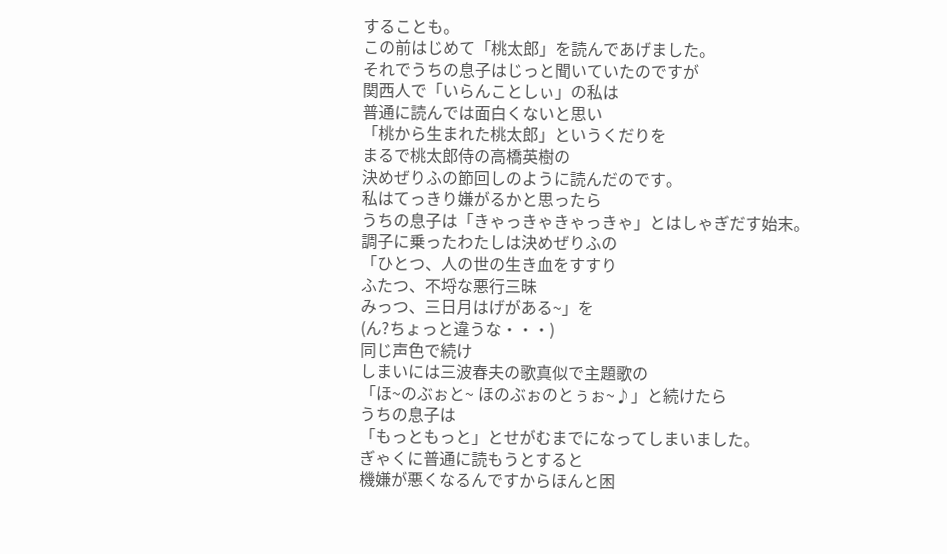することも。
この前はじめて「桃太郎」を読んであげました。
それでうちの息子はじっと聞いていたのですが
関西人で「いらんことしぃ」の私は
普通に読んでは面白くないと思い
「桃から生まれた桃太郎」というくだりを
まるで桃太郎侍の高橋英樹の
決めぜりふの節回しのように読んだのです。
私はてっきり嫌がるかと思ったら
うちの息子は「きゃっきゃきゃっきゃ」とはしゃぎだす始末。
調子に乗ったわたしは決めぜりふの
「ひとつ、人の世の生き血をすすり
ふたつ、不埒な悪行三昧
みっつ、三日月はげがある~」を
(ん?ちょっと違うな・・・)
同じ声色で続け
しまいには三波春夫の歌真似で主題歌の
「ほ~のぶぉと~ ほのぶぉのとぅぉ~♪」と続けたら
うちの息子は
「もっともっと」とせがむまでになってしまいました。
ぎゃくに普通に読もうとすると
機嫌が悪くなるんですからほんと困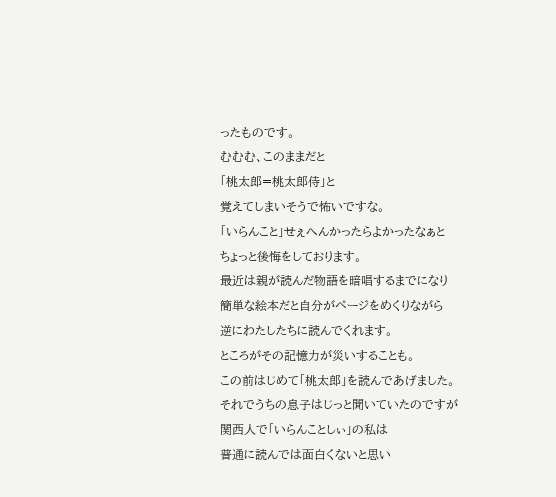ったものです。
むむむ、このままだと
「桃太郎=桃太郎侍」と
覚えてしまいそうで怖いですな。
「いらんこと」せぇへんかったらよかったなぁと
ちょっと後悔をしております。
最近は親が読んだ物語を暗唱するまでになり
簡単な絵本だと自分がページをめくりながら
逆にわたしたちに読んでくれます。
ところがその記憶力が災いすることも。
この前はじめて「桃太郎」を読んであげました。
それでうちの息子はじっと聞いていたのですが
関西人で「いらんことしぃ」の私は
普通に読んでは面白くないと思い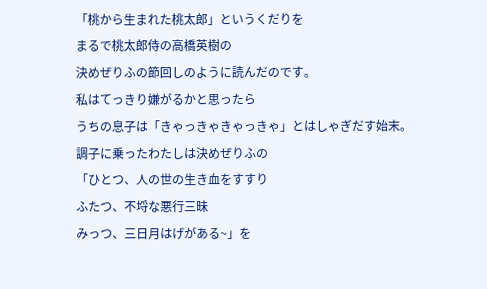「桃から生まれた桃太郎」というくだりを
まるで桃太郎侍の高橋英樹の
決めぜりふの節回しのように読んだのです。
私はてっきり嫌がるかと思ったら
うちの息子は「きゃっきゃきゃっきゃ」とはしゃぎだす始末。
調子に乗ったわたしは決めぜりふの
「ひとつ、人の世の生き血をすすり
ふたつ、不埒な悪行三昧
みっつ、三日月はげがある~」を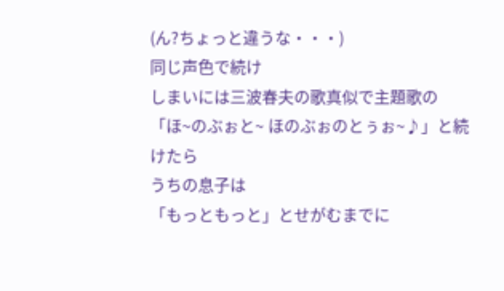(ん?ちょっと違うな・・・)
同じ声色で続け
しまいには三波春夫の歌真似で主題歌の
「ほ~のぶぉと~ ほのぶぉのとぅぉ~♪」と続けたら
うちの息子は
「もっともっと」とせがむまでに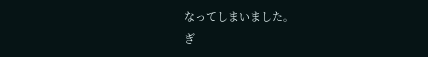なってしまいました。
ぎ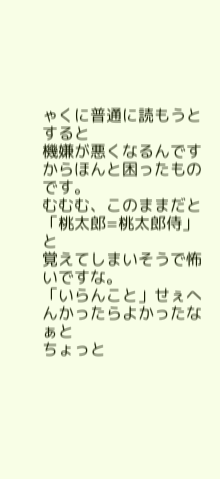ゃくに普通に読もうとすると
機嫌が悪くなるんですからほんと困ったものです。
むむむ、このままだと
「桃太郎=桃太郎侍」と
覚えてしまいそうで怖いですな。
「いらんこと」せぇへんかったらよかったなぁと
ちょっと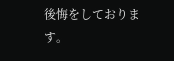後悔をしております。